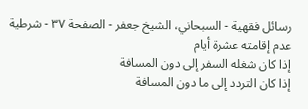رسائل فقهية - السبحاني، الشيخ جعفر - الصفحة ٣٧ - شرطية عدم إقامته عشرة أيام
إذا كان شغله السفر إلى دون المسافة
إذا كان التردد إلى ما دون المسافة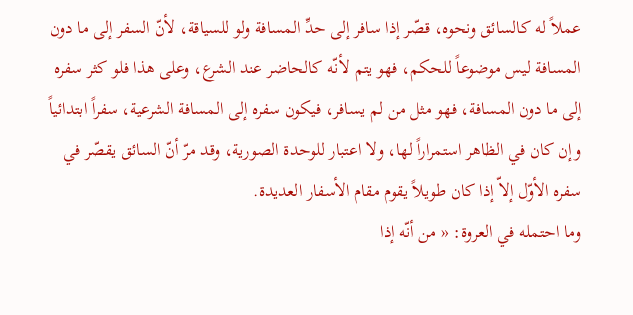عملاً له كالسائق ونحوه، قصّر إذا سافر إلى حدِّ المسافة ولو للسياقة، لأنّ السفر إلى ما دون المسافة ليس موضوعاً للحكم، فهو يتم لأنّه كالحاضر عند الشرع، وعلى هذا فلو كثر سفره إلى ما دون المسافة، فهو مثل من لم يسافر، فيكون سفره إلى المسافة الشرعية، سفراً ابتدائياً وإن كان في الظاهر استمراراً لها، ولا اعتبار للوحدة الصورية، وقد مرّ أنّ السائق يقصّر في سفره الأوّل إلاّ إذا كان طويلاً يقوم مقام الأسفار العديدة.
وما احتمله في العروة: « من أنّه إذا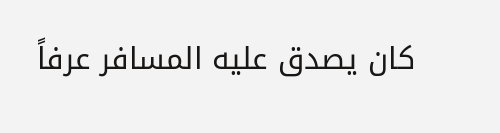كان يصدق عليه المسافر عرفاً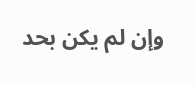وإن لم يكن بحد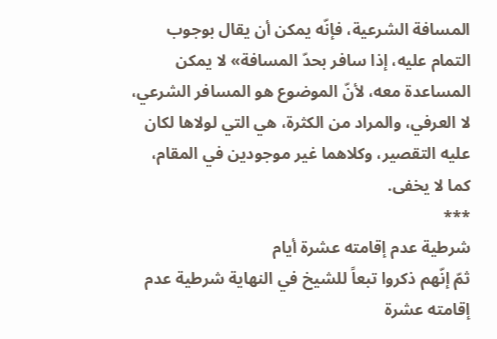المسافة الشرعية، فإنّه يمكن أن يقال بوجوب التمام عليه، إذا سافر بحدّ المسافة» لا يمكن المساعدة معه، لأنّ الموضوع هو المسافر الشرعي، لا العرفي، والمراد من الكثرة، هي التي لولاها لكان عليه التقصير، وكلاهما غير موجودين في المقام، كما لا يخفى.
***
شرطية عدم إقامته عشرة أيام
ثمّ إنّهم ذكروا تبعاً للشيخ في النهاية شرطية عدم إقامته عشرة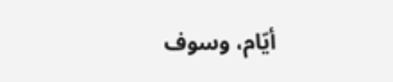أيّام، وسوف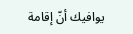يوافيك أنّ إقامة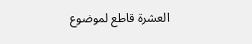العشرة قاطع لموضوع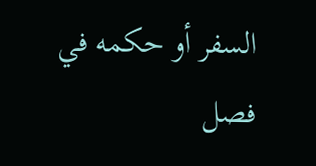السفر أو حكمه في فصل